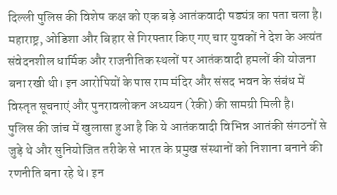दिल्ली पुलिस की विशेष कक्ष को एक बड़े आतंकवादी षड्यंत्र का पता चला है। महाराष्ट्र, ओडिशा और बिहार से गिरफ्तार किए गए चार युवकों ने देश के अत्यंत संवेदनशील धार्मिक और राजनीतिक स्थलों पर आतंकवादी हमलों की योजना बना रखी थी। इन आरोपियों के पास राम मंदिर और संसद भवन के संबंध में विस्तृत सूचनाएं और पुनरावलोकन अध्ययन (रेकी) की सामग्री मिली है।
पुलिस की जांच में खुलासा हुआ है कि ये आतंकवादी विभिन्न आतंकी संगठनों से जुड़े थे और सुनियोजित तरीके से भारत के प्रमुख संस्थानों को निशाना बनाने की रणनीति बना रहे थे। इन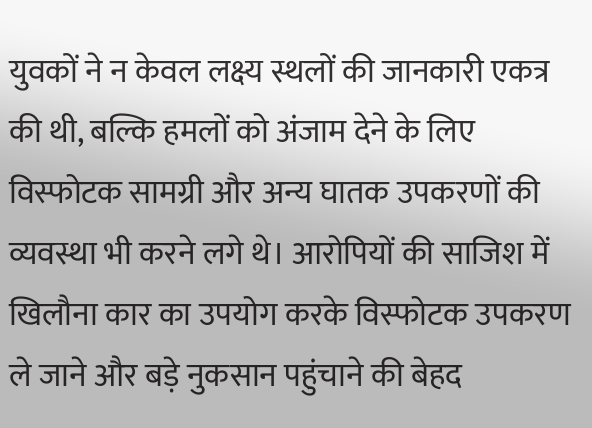युवकों ने न केवल लक्ष्य स्थलों की जानकारी एकत्र की थी, बल्कि हमलों को अंजाम देने के लिए विस्फोटक सामग्री और अन्य घातक उपकरणों की व्यवस्था भी करने लगे थे। आरोपियों की साजिश में खिलौना कार का उपयोग करके विस्फोटक उपकरण ले जाने और बड़े नुकसान पहुंचाने की बेहद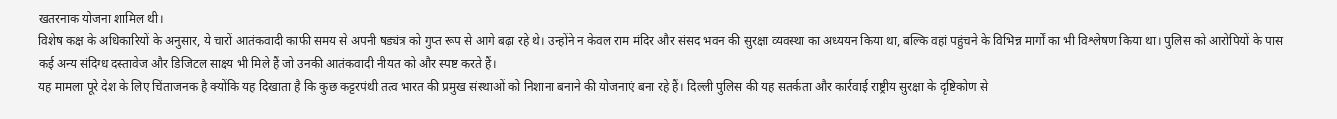खतरनाक योजना शामिल थी।
विशेष कक्ष के अधिकारियों के अनुसार, ये चारों आतंकवादी काफी समय से अपनी षड्यंत्र को गुप्त रूप से आगे बढ़ा रहे थे। उन्होंने न केवल राम मंदिर और संसद भवन की सुरक्षा व्यवस्था का अध्ययन किया था, बल्कि वहां पहुंचने के विभिन्न मार्गों का भी विश्लेषण किया था। पुलिस को आरोपियों के पास कई अन्य संदिग्ध दस्तावेज और डिजिटल साक्ष्य भी मिले हैं जो उनकी आतंकवादी नीयत को और स्पष्ट करते हैं।
यह मामला पूरे देश के लिए चिंताजनक है क्योंकि यह दिखाता है कि कुछ कट्टरपंथी तत्व भारत की प्रमुख संस्थाओं को निशाना बनाने की योजनाएं बना रहे हैं। दिल्ली पुलिस की यह सतर्कता और कार्रवाई राष्ट्रीय सुरक्षा के दृष्टिकोण से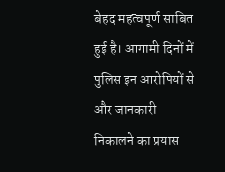बेहद महत्वपूर्ण साबित हुई है। आगामी दिनों में पुलिस इन आरोपियों से और जानकारी निकालने का प्रयास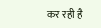कर रही है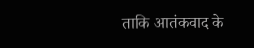ताकि आतंकवाद के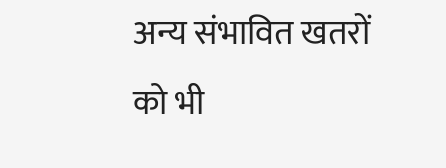अन्य संभावित खतरों को भी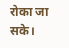रोका जा सके।